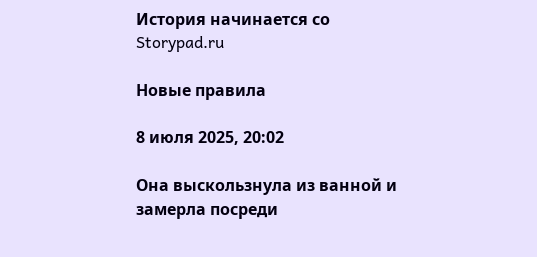История начинается со Storypad.ru

Новые правила

8 июля 2025, 20:02

Она выскользнула из ванной и замерла посреди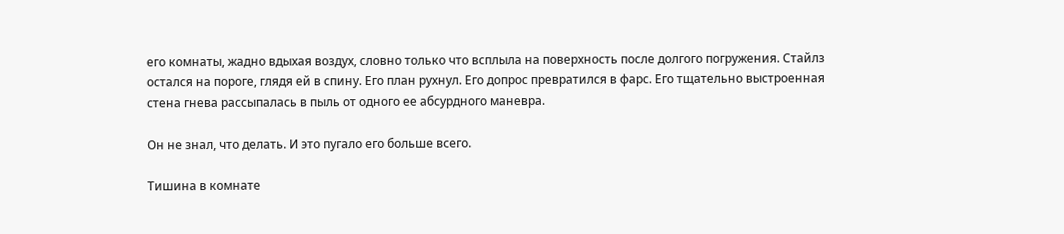его комнаты, жадно вдыхая воздух, словно только что всплыла на поверхность после долгого погружения. Стайлз остался на пороге, глядя ей в спину. Его план рухнул. Его допрос превратился в фарс. Его тщательно выстроенная стена гнева рассыпалась в пыль от одного ее абсурдного маневра.

Он не знал, что делать. И это пугало его больше всего.

Тишина в комнате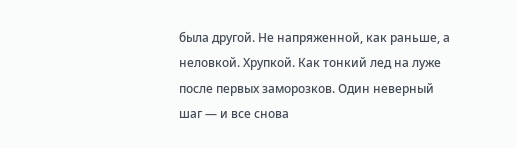была другой. Не напряженной, как раньше, а неловкой. Хрупкой. Как тонкий лед на луже после первых заморозков. Один неверный шаг — и все снова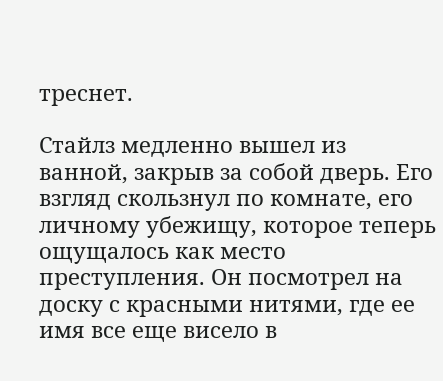треснет.

Стайлз медленно вышел из ванной, закрыв за собой дверь. Его взгляд скользнул по комнате, его личному убежищу, которое теперь ощущалось как место преступления. Он посмотрел на доску с красными нитями, где ее имя все еще висело в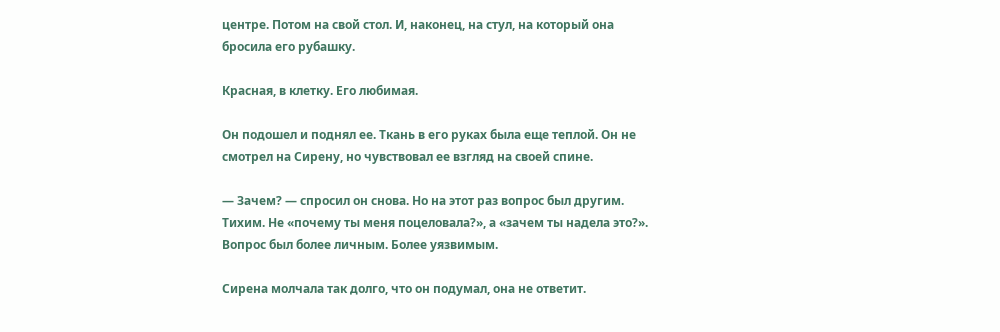центре. Потом на свой стол. И, наконец, на стул, на который она бросила его рубашку.

Красная, в клетку. Его любимая.

Он подошел и поднял ее. Ткань в его руках была еще теплой. Он не смотрел на Сирену, но чувствовал ее взгляд на своей спине.

— Зачем? — спросил он снова. Но на этот раз вопрос был другим. Тихим. Не «почему ты меня поцеловала?», а «зачем ты надела это?». Вопрос был более личным. Более уязвимым.

Сирена молчала так долго, что он подумал, она не ответит.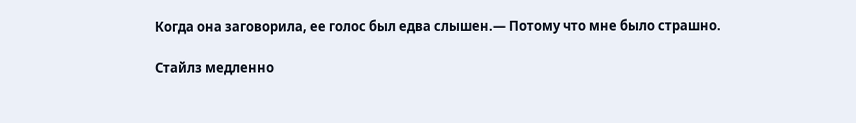Когда она заговорила, ее голос был едва слышен.— Потому что мне было страшно.

Стайлз медленно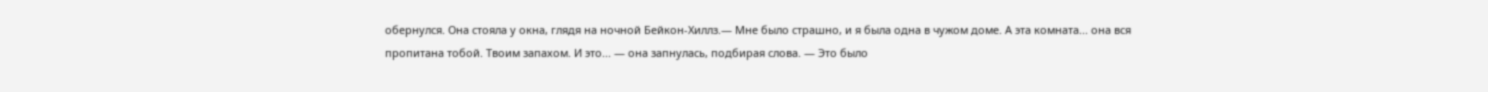обернулся. Она стояла у окна, глядя на ночной Бейкон-Хиллз.— Мне было страшно, и я была одна в чужом доме. А эта комната... она вся пропитана тобой. Твоим запахом. И это... — она запнулась, подбирая слова. — Это было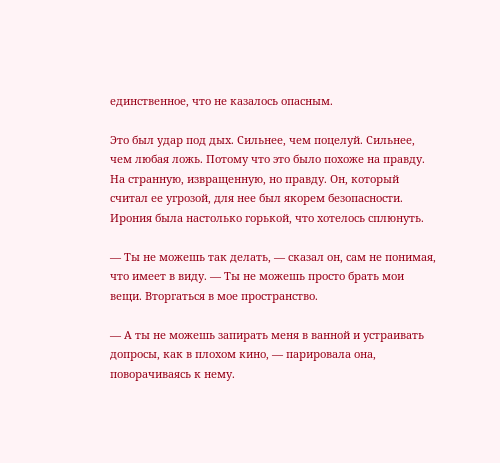единственное, что не казалось опасным.

Это был удар под дых. Сильнее, чем поцелуй. Сильнее, чем любая ложь. Потому что это было похоже на правду. На странную, извращенную, но правду. Он, который считал ее угрозой, для нее был якорем безопасности. Ирония была настолько горькой, что хотелось сплюнуть.

— Ты не можешь так делать, — сказал он, сам не понимая, что имеет в виду. — Ты не можешь просто брать мои вещи. Вторгаться в мое пространство.

— А ты не можешь запирать меня в ванной и устраивать допросы, как в плохом кино, — парировала она, поворачиваясь к нему.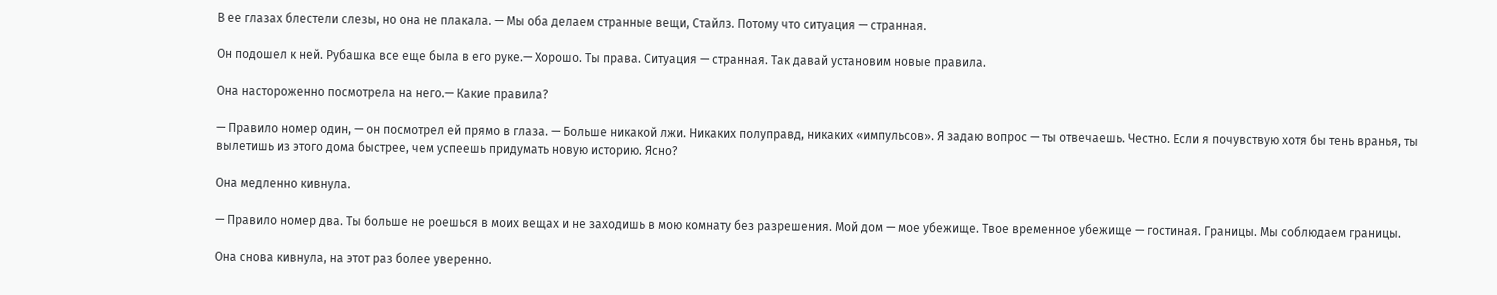В ее глазах блестели слезы, но она не плакала. — Мы оба делаем странные вещи, Стайлз. Потому что ситуация — странная.

Он подошел к ней. Рубашка все еще была в его руке.— Хорошо. Ты права. Ситуация — странная. Так давай установим новые правила.

Она настороженно посмотрела на него.— Какие правила?

— Правило номер один, — он посмотрел ей прямо в глаза. — Больше никакой лжи. Никаких полуправд, никаких «импульсов». Я задаю вопрос — ты отвечаешь. Честно. Если я почувствую хотя бы тень вранья, ты вылетишь из этого дома быстрее, чем успеешь придумать новую историю. Ясно?

Она медленно кивнула.

— Правило номер два. Ты больше не роешься в моих вещах и не заходишь в мою комнату без разрешения. Мой дом — мое убежище. Твое временное убежище — гостиная. Границы. Мы соблюдаем границы.

Она снова кивнула, на этот раз более уверенно.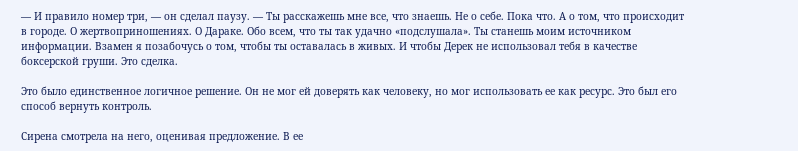— И правило номер три, — он сделал паузу. — Ты расскажешь мне все, что знаешь. Не о себе. Пока что. А о том, что происходит в городе. О жертвоприношениях. О Дараке. Обо всем, что ты так удачно «подслушала». Ты станешь моим источником информации. Взамен я позабочусь о том, чтобы ты оставалась в живых. И чтобы Дерек не использовал тебя в качестве боксерской груши. Это сделка.

Это было единственное логичное решение. Он не мог ей доверять как человеку, но мог использовать ее как ресурс. Это был его способ вернуть контроль.

Сирена смотрела на него, оценивая предложение. В ее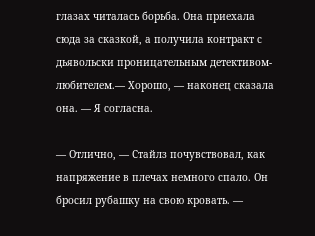глазах читалась борьба. Она приехала сюда за сказкой, а получила контракт с дьявольски проницательным детективом-любителем.— Хорошо, — наконец сказала она. — Я согласна.

— Отлично, — Стайлз почувствовал, как напряжение в плечах немного спало. Он бросил рубашку на свою кровать. —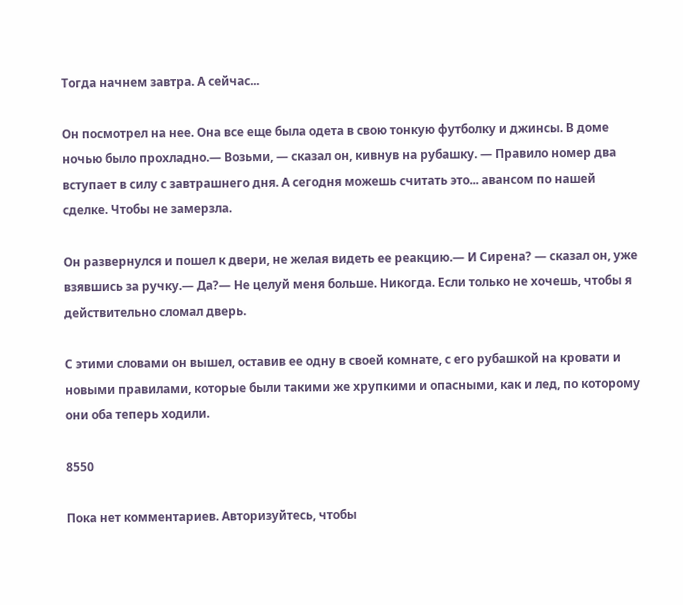Тогда начнем завтра. А сейчас...

Он посмотрел на нее. Она все еще была одета в свою тонкую футболку и джинсы. В доме ночью было прохладно.— Возьми, — сказал он, кивнув на рубашку. — Правило номер два вступает в силу с завтрашнего дня. А сегодня можешь считать это... авансом по нашей сделке. Чтобы не замерзла.

Он развернулся и пошел к двери, не желая видеть ее реакцию.— И Сирена? — сказал он, уже взявшись за ручку.— Да?— Не целуй меня больше. Никогда. Если только не хочешь, чтобы я действительно сломал дверь.

С этими словами он вышел, оставив ее одну в своей комнате, с его рубашкой на кровати и новыми правилами, которые были такими же хрупкими и опасными, как и лед, по которому они оба теперь ходили.

8550

Пока нет комментариев. Авторизуйтесь, чтобы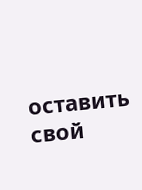оставить свой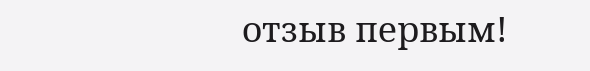отзыв первым!